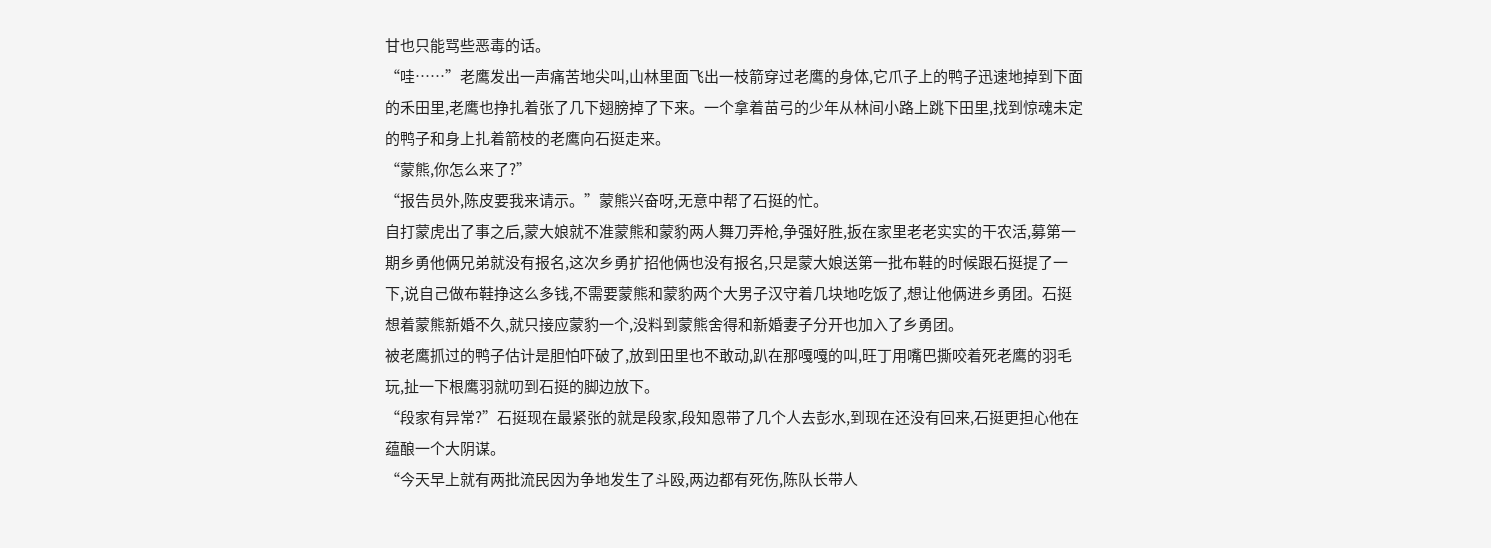甘也只能骂些恶毒的话。
“哇……”老鹰发出一声痛苦地尖叫,山林里面飞出一枝箭穿过老鹰的身体,它爪子上的鸭子迅速地掉到下面的禾田里,老鹰也挣扎着张了几下翅膀掉了下来。一个拿着苗弓的少年从林间小路上跳下田里,找到惊魂未定的鸭子和身上扎着箭枝的老鹰向石挺走来。
“蒙熊,你怎么来了?”
“报告员外,陈皮要我来请示。”蒙熊兴奋呀,无意中帮了石挺的忙。
自打蒙虎出了事之后,蒙大娘就不准蒙熊和蒙豹两人舞刀弄枪,争强好胜,扳在家里老老实实的干农活,募第一期乡勇他俩兄弟就没有报名,这次乡勇扩招他俩也没有报名,只是蒙大娘送第一批布鞋的时候跟石挺提了一下,说自己做布鞋挣这么多钱,不需要蒙熊和蒙豹两个大男子汉守着几块地吃饭了,想让他俩进乡勇团。石挺想着蒙熊新婚不久,就只接应蒙豹一个,没料到蒙熊舍得和新婚妻子分开也加入了乡勇团。
被老鹰抓过的鸭子估计是胆怕吓破了,放到田里也不敢动,趴在那嘎嘎的叫,旺丁用嘴巴撕咬着死老鹰的羽毛玩,扯一下根鹰羽就叨到石挺的脚边放下。
“段家有异常?”石挺现在最紧张的就是段家,段知恩带了几个人去彭水,到现在还没有回来,石挺更担心他在蕴酿一个大阴谋。
“今天早上就有两批流民因为争地发生了斗殴,两边都有死伤,陈队长带人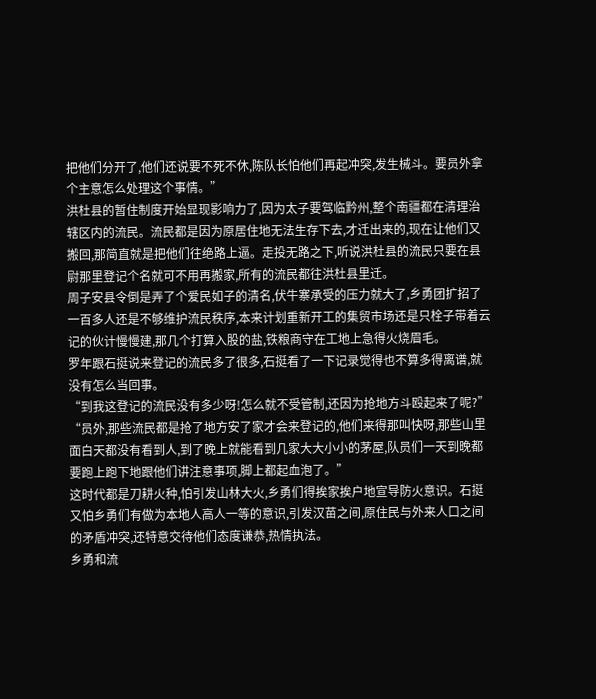把他们分开了,他们还说要不死不休,陈队长怕他们再起冲突,发生械斗。要员外拿个主意怎么处理这个事情。”
洪杜县的暂住制度开始显现影响力了,因为太子要驾临黔州,整个南疆都在清理治辖区内的流民。流民都是因为原居住地无法生存下去,才迁出来的,现在让他们又搬回,那简直就是把他们往绝路上逼。走投无路之下,听说洪杜县的流民只要在县尉那里登记个名就可不用再搬家,所有的流民都往洪杜县里迁。
周子安县令倒是弄了个爱民如子的清名,伏牛寨承受的压力就大了,乡勇团扩招了一百多人还是不够维护流民秩序,本来计划重新开工的集贸市场还是只栓子带着云记的伙计慢慢建,那几个打算入股的盐,铁粮商守在工地上急得火烧眉毛。
罗年跟石挺说来登记的流民多了很多,石挺看了一下记录觉得也不算多得离谱,就没有怎么当回事。
“到我这登记的流民没有多少呀!怎么就不受管制,还因为抢地方斗殴起来了呢?”
“员外,那些流民都是抢了地方安了家才会来登记的,他们来得那叫快呀,那些山里面白天都没有看到人,到了晚上就能看到几家大大小小的茅屋,队员们一天到晚都要跑上跑下地跟他们讲注意事项,脚上都起血泡了。”
这时代都是刀耕火种,怕引发山林大火,乡勇们得挨家挨户地宣导防火意识。石挺又怕乡勇们有做为本地人高人一等的意识,引发汉苗之间,原住民与外来人口之间的矛盾冲突,还特意交待他们态度谦恭,热情执法。
乡勇和流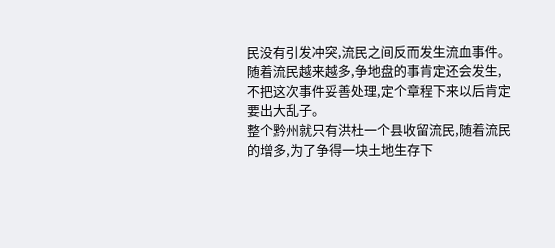民没有引发冲突,流民之间反而发生流血事件。随着流民越来越多,争地盘的事肯定还会发生,不把这次事件妥善处理,定个章程下来以后肯定要出大乱子。
整个黔州就只有洪杜一个县收留流民,随着流民的增多,为了争得一块土地生存下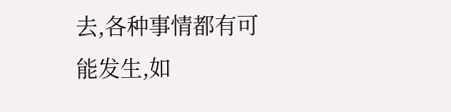去,各种事情都有可能发生,如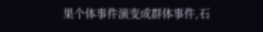果个体事件演变成群体事件,石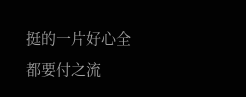挺的一片好心全都要付之流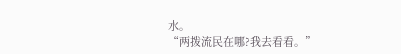水。
“两拨流民在哪?我去看看。”